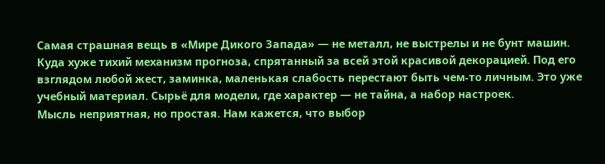Самая страшная вещь в «Мире Дикого Запада» — не металл, не выстрелы и не бунт машин. Куда хуже тихий механизм прогноза, спрятанный за всей этой красивой декорацией. Под его взглядом любой жест, заминка, маленькая слабость перестают быть чем-то личным. Это уже учебный материал. Сырьё для модели, где характер — не тайна, а набор настроек.
Мысль неприятная, но простая. Нам кажется, что выбор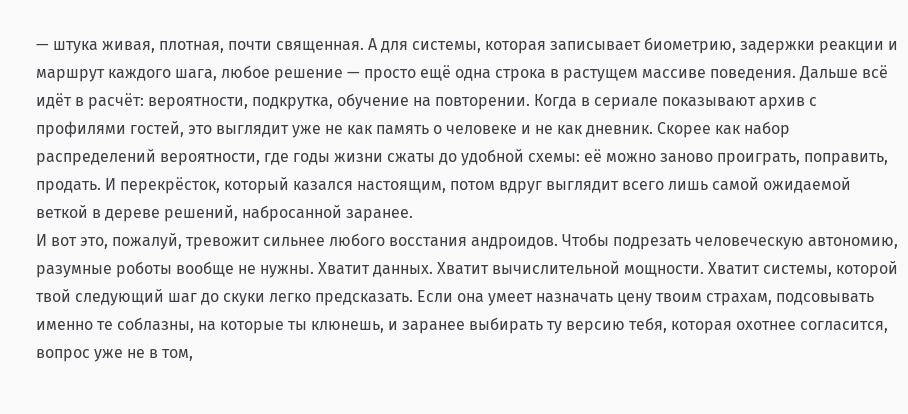— штука живая, плотная, почти священная. А для системы, которая записывает биометрию, задержки реакции и маршрут каждого шага, любое решение — просто ещё одна строка в растущем массиве поведения. Дальше всё идёт в расчёт: вероятности, подкрутка, обучение на повторении. Когда в сериале показывают архив с профилями гостей, это выглядит уже не как память о человеке и не как дневник. Скорее как набор распределений вероятности, где годы жизни сжаты до удобной схемы: её можно заново проиграть, поправить, продать. И перекрёсток, который казался настоящим, потом вдруг выглядит всего лишь самой ожидаемой веткой в дереве решений, набросанной заранее.
И вот это, пожалуй, тревожит сильнее любого восстания андроидов. Чтобы подрезать человеческую автономию, разумные роботы вообще не нужны. Хватит данных. Хватит вычислительной мощности. Хватит системы, которой твой следующий шаг до скуки легко предсказать. Если она умеет назначать цену твоим страхам, подсовывать именно те соблазны, на которые ты клюнешь, и заранее выбирать ту версию тебя, которая охотнее согласится, вопрос уже не в том,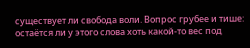существует ли свобода воли. Вопрос грубее и тише: остаётся ли у этого слова хоть какой-то вес под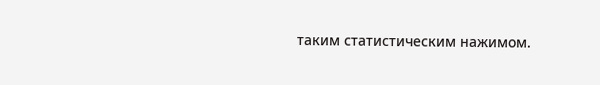таким статистическим нажимом.